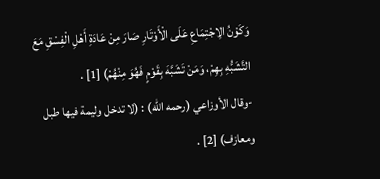وَكَوْنُ الِاجْتِمَاعِ عَلَى الْأَوْتَارِ صَارَ مِنْ عَادَةِ أَهْلِ الْفِسْقِ مَعَ التَّشَبُّهِ بِهِمْ، وَمَنْ تَشَبَّهَ بِقَوْمٍ فَهُوَ مِنْهُمْ) [1] .
-وقال الأوزاعي (رحمه الله) : (لا تدخل وليمة فيها طبل ومعازف) [2] .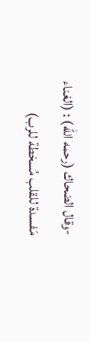-وقال الضحاك (رحمه الله) : (الغناء مَفسدة للقلب مُسخطة للرب)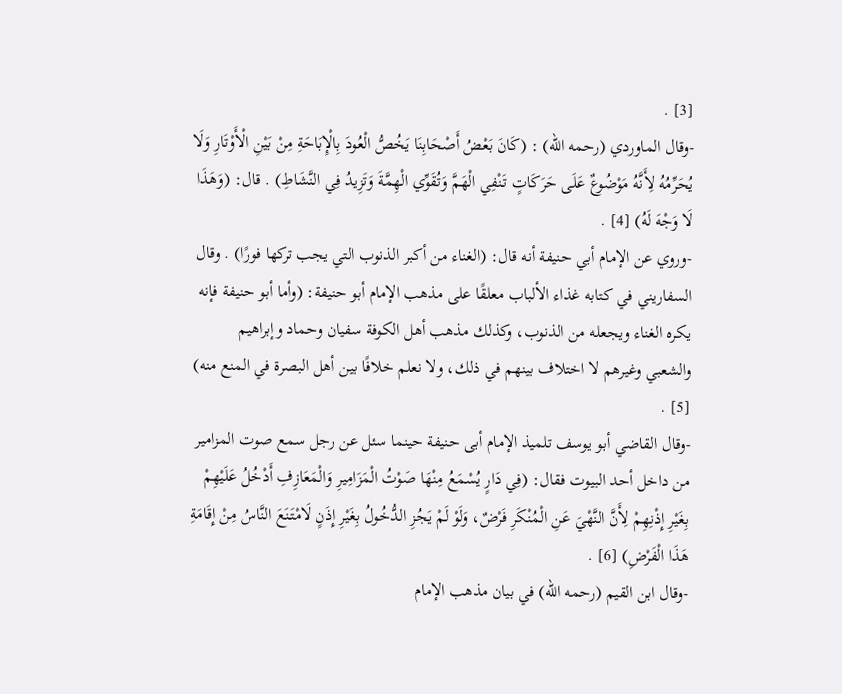[3] .
-وقال الماوردي (رحمه الله) : (كَانَ بَعْضُ أَصْحَابِنَا يَخُصُّ الْعُودَ بِالْإِبَاحَةِ مِنْ بَيْنِ الْأَوْتَارِ وَلَا يُحَرِّمُهُ لِأَنَّهُ مَوْضُوعٌ عَلَى حَرَكَاتٍ تَنْفِي الْهَمَّ وَتُقَوِّي الْهِمَّةَ وَتَزِيدُ فِي النَّشَاطِ) . قال: (وَهَذَا لَا وَجْهَ لَهُ) [4] .
-وروي عن الإمام أبي حنيفة أنه قال: (الغناء من أكبر الذنوب التي يجب تركها فورًا) . وقال السفاريني في كتابه غذاء الألباب معلقًا على مذهب الإمام أبو حنيفة: (وأما أبو حنيفة فإنه يكره الغناء ويجعله من الذنوب، وكذلك مذهب أهل الكوفة سفيان وحماد وإبراهيم والشعبي وغيرهم لا اختلاف بينهم في ذلك، ولا نعلم خلافًا بين أهل البصرة في المنع منه) [5] .
-وقال القاضي أبو يوسف تلميذ الإمام أبى حنيفة حينما سئل عن رجل سمع صوت المزامير من داخل أحد البيوت فقال: (فِي دَارٍ يُسْمَعُ مِنْهَا صَوْتُ الْمَزَامِيرِ وَالْمَعَازِفِ أَدْخُلُ عَلَيْهِمْ بِغَيْرِ إِذْنِهِمْ لِأَنَّ النَّهْيَ عَنِ الْمُنْكَرِ فَرْضٌ، وَلَوْ لَمْ يَجُزِ الدُّخُولُ بِغَيْرِ إِذَنٍ لَامْتَنَعَ النَّاسُ مِنْ إِقَامَةِ هَذَا الْفَرْضِ) [6] .
-وقال ابن القيم (رحمه الله) في بيان مذهب الإمام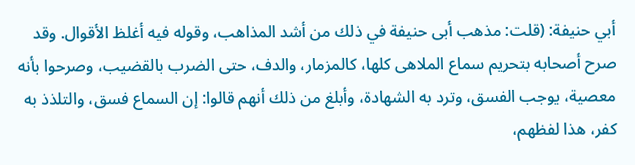أبي حنيفة: (قلت: مذهب أبى حنيفة في ذلك من أشد المذاهب، وقوله فيه أغلظ الأقوال. وقد صرح أصحابه بتحريم سماع الملاهى كلها، كالمزمار، والدف، حتى الضرب بالقضيب، وصرحوا بأنه معصية، يوجب الفسق، وترد به الشهادة، وأبلغ من ذلك أنهم قالوا: إن السماع فسق، والتلذذ به كفر، هذا لفظهم،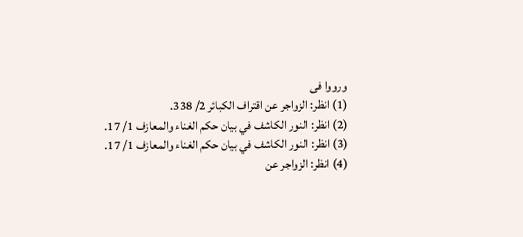ورووا فى
(1) انظر: الزواجر عن اقتراف الكبائر 2/ 338.
(2) انظر: النور الكاشف في بيان حكم الغناء والمعازف 1/ 17.
(3) انظر: النور الكاشف في بيان حكم الغناء والمعازف 1/ 17.
(4) انظر: الزواجر عن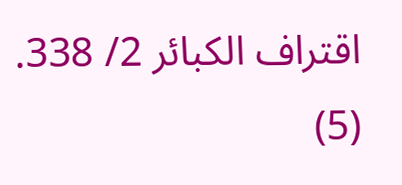اقتراف الكبائر 2/ 338.
(5)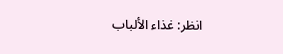انظر: غذاء الألباب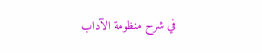في شرح منظومة الآداب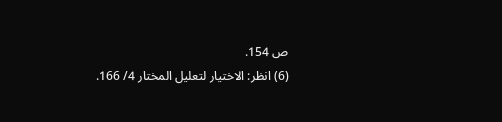ص 154.
(6) انظر: الاختيار لتعليل المختار 4/ 166.